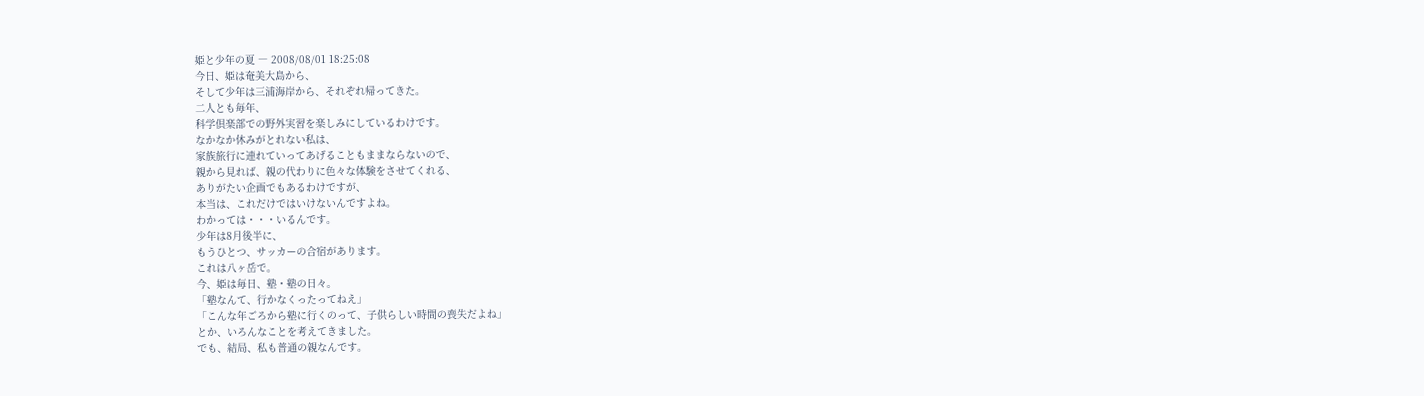姫と少年の夏 ― 2008/08/01 18:25:08
今日、姫は奄美大島から、
そして少年は三浦海岸から、それぞれ帰ってきた。
二人とも毎年、
科学倶楽部での野外実習を楽しみにしているわけです。
なかなか休みがとれない私は、
家族旅行に連れていってあげることもままならないので、
親から見れば、親の代わりに色々な体験をさせてくれる、
ありがたい企画でもあるわけですが、
本当は、これだけではいけないんですよね。
わかっては・・・いるんです。
少年は8月後半に、
もうひとつ、サッカーの合宿があります。
これは八ヶ岳で。
今、姫は毎日、塾・塾の日々。
「塾なんて、行かなくったってねえ」
「こんな年ごろから塾に行くのって、子供らしい時間の喪失だよね」
とか、いろんなことを考えてきました。
でも、結局、私も普通の親なんです。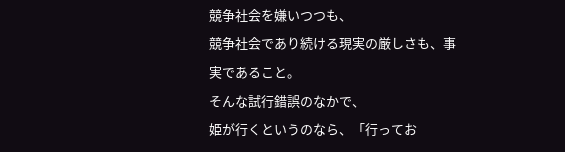競争社会を嫌いつつも、
競争社会であり続ける現実の厳しさも、事実であること。
そんな試行錯誤のなかで、
姫が行くというのなら、「行ってお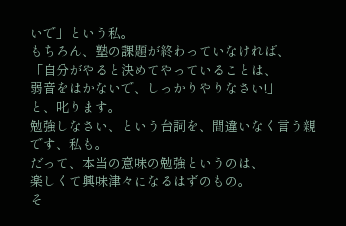いで」という私。
もちろん、塾の課題が終わっていなければ、
「自分がやると決めてやっていることは、
弱音をはかないで、しっかりやりなさい!」
と、叱ります。
勉強しなさい、という台詞を、間違いなく言う親です、私も。
だって、本当の意味の勉強というのは、
楽しくて興味津々になるはずのもの。
そ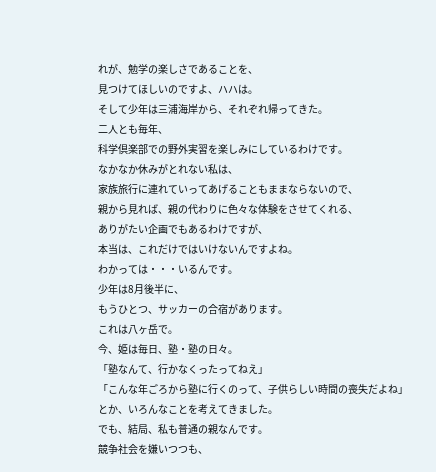れが、勉学の楽しさであることを、
見つけてほしいのですよ、ハハは。
そして少年は三浦海岸から、それぞれ帰ってきた。
二人とも毎年、
科学倶楽部での野外実習を楽しみにしているわけです。
なかなか休みがとれない私は、
家族旅行に連れていってあげることもままならないので、
親から見れば、親の代わりに色々な体験をさせてくれる、
ありがたい企画でもあるわけですが、
本当は、これだけではいけないんですよね。
わかっては・・・いるんです。
少年は8月後半に、
もうひとつ、サッカーの合宿があります。
これは八ヶ岳で。
今、姫は毎日、塾・塾の日々。
「塾なんて、行かなくったってねえ」
「こんな年ごろから塾に行くのって、子供らしい時間の喪失だよね」
とか、いろんなことを考えてきました。
でも、結局、私も普通の親なんです。
競争社会を嫌いつつも、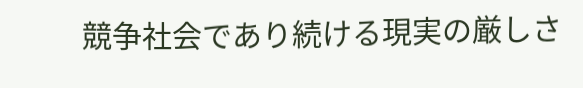競争社会であり続ける現実の厳しさ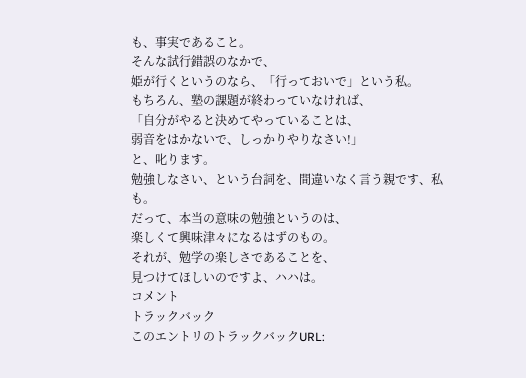も、事実であること。
そんな試行錯誤のなかで、
姫が行くというのなら、「行っておいで」という私。
もちろん、塾の課題が終わっていなければ、
「自分がやると決めてやっていることは、
弱音をはかないで、しっかりやりなさい!」
と、叱ります。
勉強しなさい、という台詞を、間違いなく言う親です、私も。
だって、本当の意味の勉強というのは、
楽しくて興味津々になるはずのもの。
それが、勉学の楽しさであることを、
見つけてほしいのですよ、ハハは。
コメント
トラックバック
このエントリのトラックバックURL: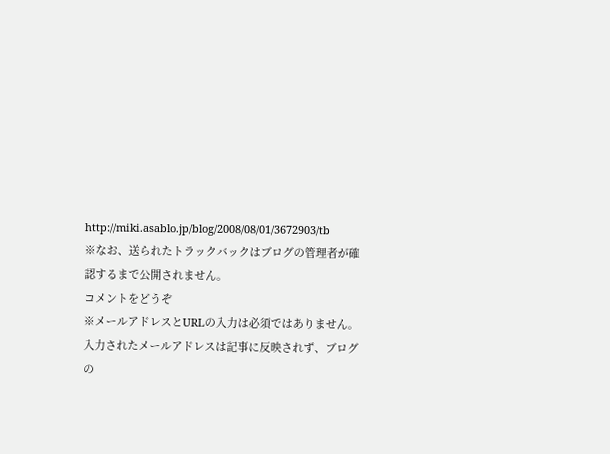http://miki.asablo.jp/blog/2008/08/01/3672903/tb
※なお、送られたトラックバックはブログの管理者が確認するまで公開されません。
コメントをどうぞ
※メールアドレスとURLの入力は必須ではありません。 入力されたメールアドレスは記事に反映されず、ブログの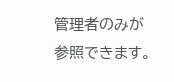管理者のみが参照できます。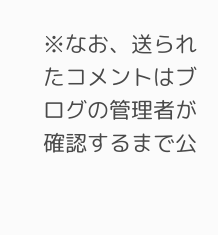※なお、送られたコメントはブログの管理者が確認するまで公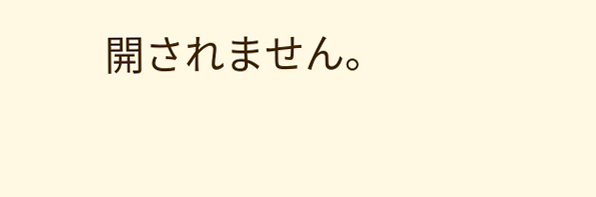開されません。